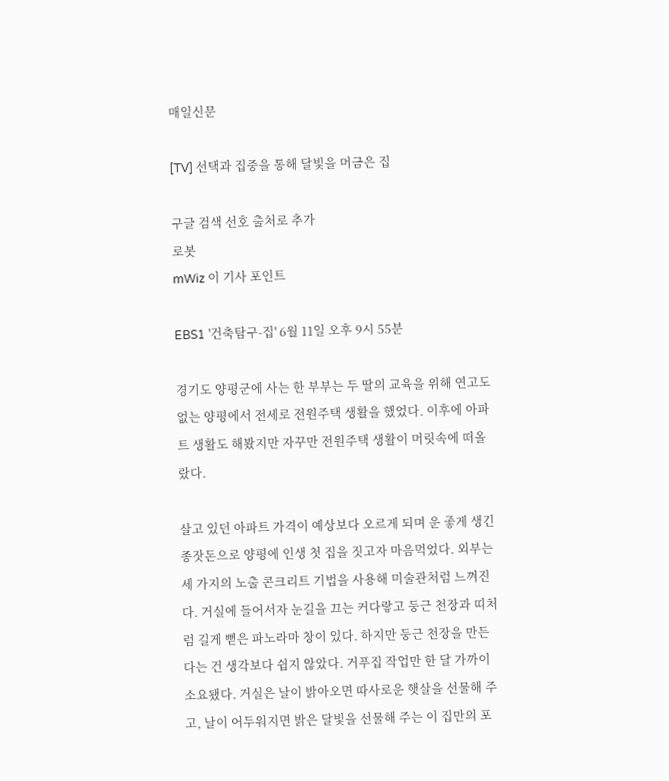매일신문

[TV] 선택과 집중을 통해 달빛을 머금은 집

구글 검색 선호 출처로 추가
로봇
mWiz 이 기사 포인트

EBS1 '건축탐구-집' 6월 11일 오후 9시 55분

경기도 양평군에 사는 한 부부는 두 딸의 교육을 위해 연고도 없는 양평에서 전세로 전원주택 생활을 했었다. 이후에 아파트 생활도 해봤지만 자꾸만 전원주택 생활이 머릿속에 떠올랐다.

살고 있던 아파트 가격이 예상보다 오르게 되며 운 좋게 생긴 종잣돈으로 양평에 인생 첫 집을 짓고자 마음먹었다. 외부는 세 가지의 노출 콘크리트 기법을 사용해 미술관처럼 느껴진다. 거실에 들어서자 눈길을 끄는 커다랗고 둥근 천장과 띠처럼 길게 뻗은 파노라마 창이 있다. 하지만 둥근 천장을 만든다는 건 생각보다 쉽지 않았다. 거푸집 작업만 한 달 가까이 소요됐다. 거실은 날이 밝아오면 따사로운 햇살을 선물해 주고, 날이 어두워지면 밝은 달빛을 선물해 주는 이 집만의 포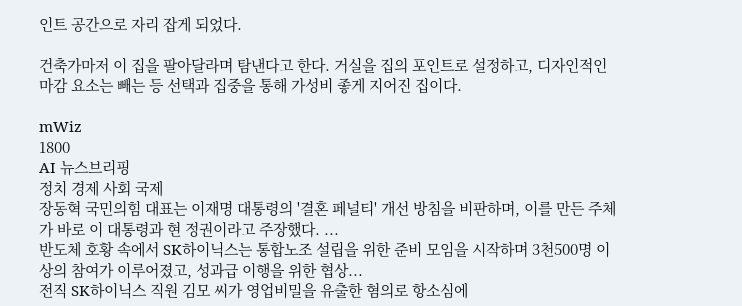인트 공간으로 자리 잡게 되었다.

건축가마저 이 집을 팔아달라며 탐낸다고 한다. 거실을 집의 포인트로 설정하고, 디자인적인 마감 요소는 빼는 등 선택과 집중을 통해 가성비 좋게 지어진 집이다.

mWiz
1800
AI 뉴스브리핑
정치 경제 사회 국제
장동혁 국민의힘 대표는 이재명 대통령의 '결혼 페널티' 개선 방침을 비판하며, 이를 만든 주체가 바로 이 대통령과 현 정권이라고 주장했다. ...
반도체 호황 속에서 SK하이닉스는 통합노조 설립을 위한 준비 모임을 시작하며 3천500명 이상의 참여가 이루어졌고, 성과급 이행을 위한 협상...
전직 SK하이닉스 직원 김모 씨가 영업비밀을 유출한 혐의로 항소심에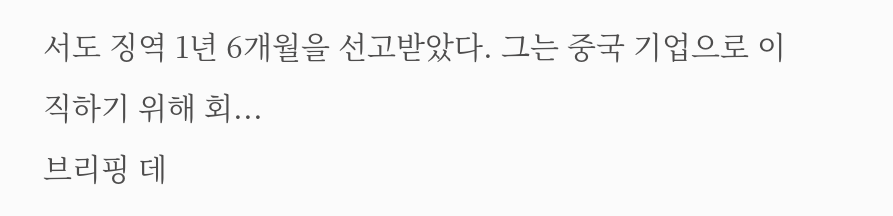서도 징역 1년 6개월을 선고받았다. 그는 중국 기업으로 이직하기 위해 회...
브리핑 데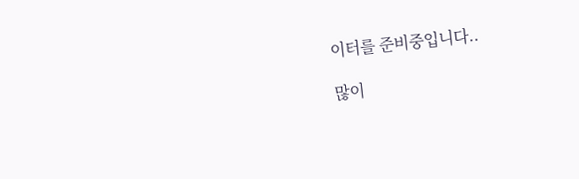이터를 준비중입니다..

많이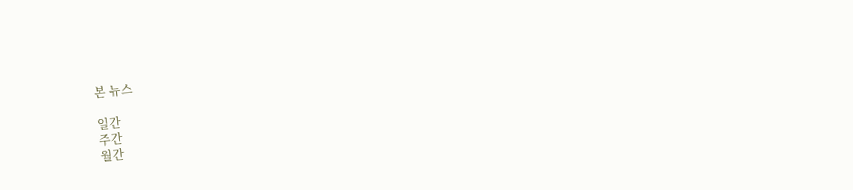본 뉴스

일간
주간
월간